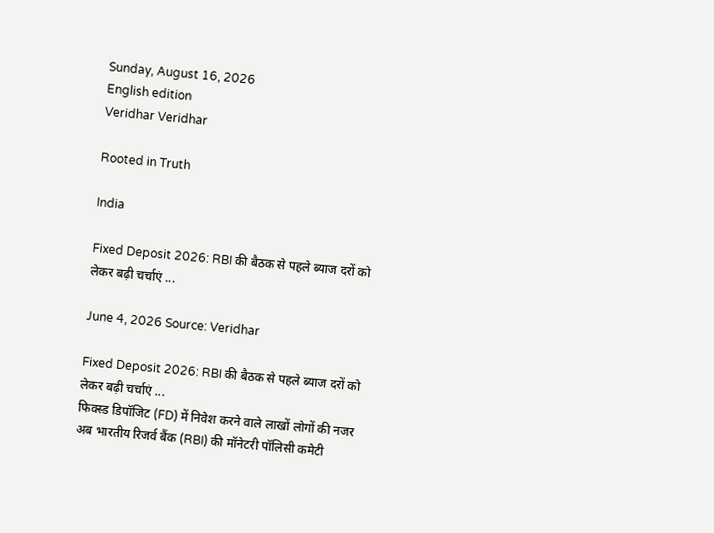Sunday, August 16, 2026
English edition
Veridhar Veridhar

Rooted in Truth

India

Fixed Deposit 2026: RBI की बैठक से पहले ब्याज दरों को लेकर बढ़ी चर्चाएं ...

June 4, 2026 Source: Veridhar

Fixed Deposit 2026: RBI की बैठक से पहले ब्याज दरों को लेकर बढ़ी चर्चाएं ...
फिक्स्ड डिपॉजिट (FD) में निवेश करने वाले लाखों लोगों की नजर अब भारतीय रिजर्व बैंक (RBI) की मॉनेटरी पॉलिसी कमेटी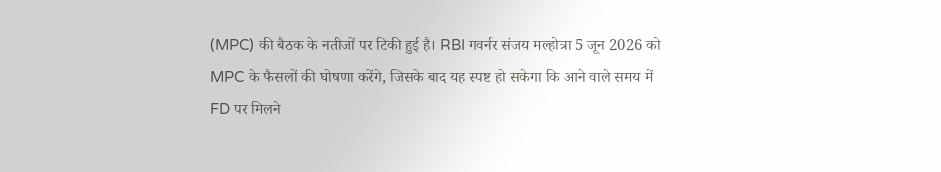(MPC) की बैठक के नतीजों पर टिकी हुई है। RBI गवर्नर संजय मल्होत्रा 5 जून 2026 को MPC के फैसलों की घोषणा करेंगे, जिसके बाद यह स्पष्ट हो सकेगा कि आने वाले समय में FD पर मिलने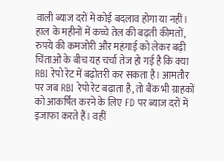वाली ब्याज दरों में कोई बदलाव होगा या नहीं। हाल के महीनों में कच्चे तेल की बढ़ती कीमतों, रुपये की कमजोरी और महंगाई को लेकर बढ़ी चिंताओं के बीच यह चर्चा तेज हो गई है कि क्या RBI रेपो रेट में बढ़ोतरी कर सकता है। आमतौर पर जब RBI रेपो रेट बढ़ाता है, तो बैंक भी ग्राहकों को आकर्षित करने के लिए FD पर ब्याज दरों में इजाफा करते हैं। वहीं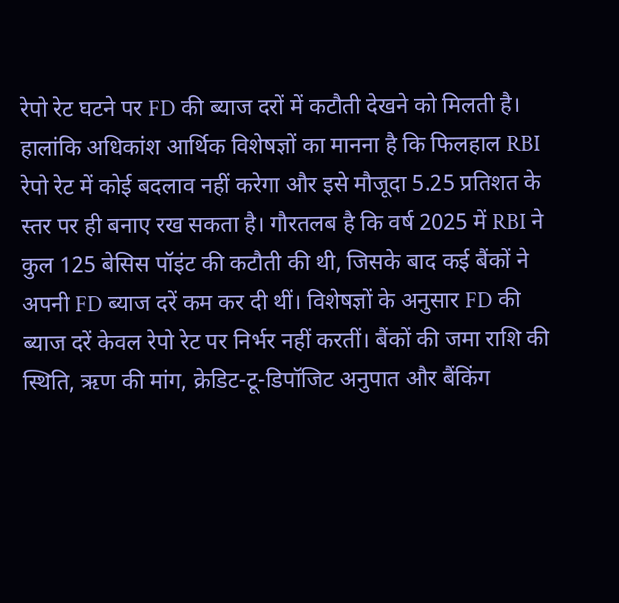रेपो रेट घटने पर FD की ब्याज दरों में कटौती देखने को मिलती है। हालांकि अधिकांश आर्थिक विशेषज्ञों का मानना है कि फिलहाल RBI रेपो रेट में कोई बदलाव नहीं करेगा और इसे मौजूदा 5.25 प्रतिशत के स्तर पर ही बनाए रख सकता है। गौरतलब है कि वर्ष 2025 में RBI ने कुल 125 बेसिस पॉइंट की कटौती की थी, जिसके बाद कई बैंकों ने अपनी FD ब्याज दरें कम कर दी थीं। विशेषज्ञों के अनुसार FD की ब्याज दरें केवल रेपो रेट पर निर्भर नहीं करतीं। बैंकों की जमा राशि की स्थिति, ऋण की मांग, क्रेडिट-टू-डिपॉजिट अनुपात और बैंकिंग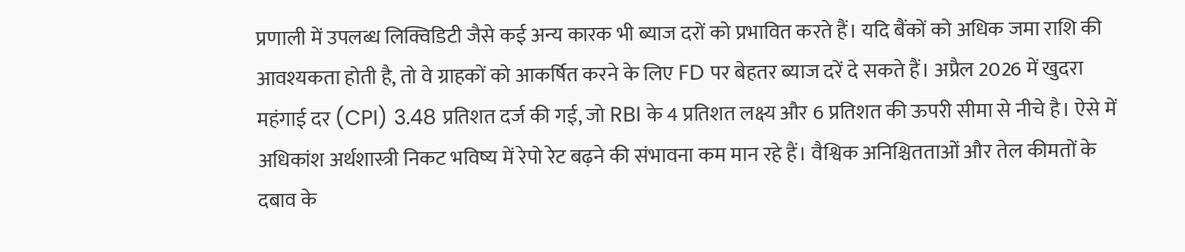प्रणाली में उपलब्ध लिक्विडिटी जैसे कई अन्य कारक भी ब्याज दरों को प्रभावित करते हैं। यदि बैंकों को अधिक जमा राशि की आवश्यकता होती है, तो वे ग्राहकों को आकर्षित करने के लिए FD पर बेहतर ब्याज दरें दे सकते हैं। अप्रैल 2026 में खुदरा महंगाई दर (CPI) 3.48 प्रतिशत दर्ज की गई, जो RBI के 4 प्रतिशत लक्ष्य और 6 प्रतिशत की ऊपरी सीमा से नीचे है। ऐसे में अधिकांश अर्थशास्त्री निकट भविष्य में रेपो रेट बढ़ने की संभावना कम मान रहे हैं। वैश्विक अनिश्चितताओं और तेल कीमतों के दबाव के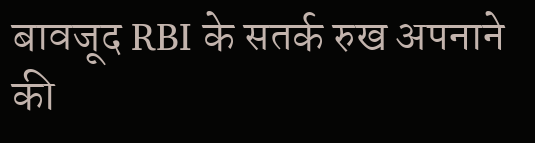बावजूद RBI के सतर्क रुख अपनाने की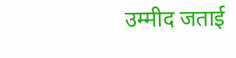उम्मीद जताई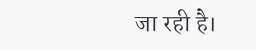जा रही है।